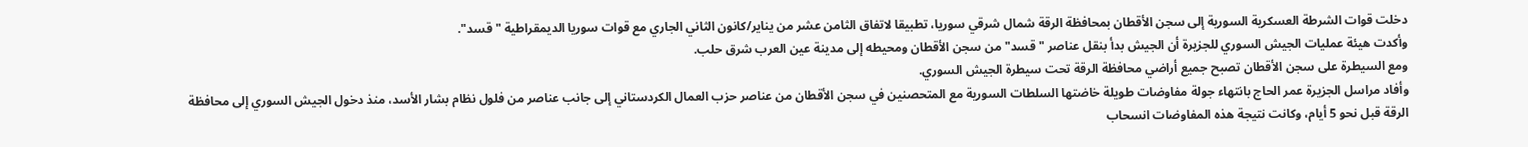دخلت قوات الشرطة العسكرية السورية إلى سجن الأقطان بمحافظة الرقة شمال شرقي سوريا، تطبيقا لاتفاق الثامن عشر من يناير/كانون الثاني الجاري مع قوات سوريا الديمقراطية "قسد".
وأكدت هيئة عمليات الجيش السوري للجزيرة أن الجيش بدأ بنقل عناصر "قسد" من سجن الأقطان ومحيطه إلى مدينة عين العرب شرق حلب.
ومع السيطرة على سجن الأقطان تصبح جميع أراضي محافظة الرقة تحت سيطرة الجيش السوري.
وأفاد مراسل الجزيرة عمر الحاج بانتهاء جولة مفاوضات طويلة خاضتها السلطات السورية مع المتحصنين في سجن الأقطان من عناصر حزب العمال الكردستاني إلى جانب عناصر من فلول نظام بشار الأسد، منذ دخول الجيش السوري إلى محافظة الرقة قبل نحو 5 أيام، وكانت نتيجة هذه المفاوضات انسحاب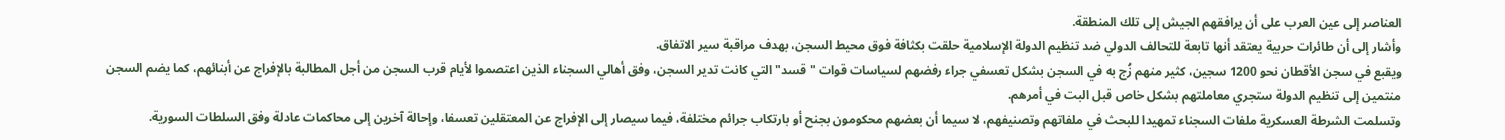العناصر إلى عين العرب على أن يرافقهم الجيش إلى تلك المنطقة.
وأشار إلى أن طائرات حربية يعتقد أنها تابعة للتحالف الدولي ضد تنظيم الدولة الإسلامية حلقت بكثافة فوق محيط السجن، بهدف مراقبة سير الاتفاق.
ويقبع في سجن الأقطان نحو 1200 سجين، كثير منهم زُج به في السجن بشكل تعسفي جراء رفضهم لسياسات قوات "قسد" التي كانت تدير السجن، وفق أهالي السجناء الذين اعتصموا لأيام قرب السجن من أجل المطالبة بالإفراج عن أبنائهم، كما يضم السجن منتمين إلى تنظيم الدولة ستجري معاملتهم بشكل خاص قبل البت في أمرهم.
وتسلمت الشرطة العسكرية ملفات السجناء تمهيدا للبحث في ملفاتهم وتصنيفهم، لا سيما أن بعضهم محكومون بجنح أو بارتكاب جرائم مختلفة، فيما سيصار إلى الإفراج عن المعتقلين تعسفا، وإحالة آخرين إلى محاكمات عادلة وفق السلطات السورية.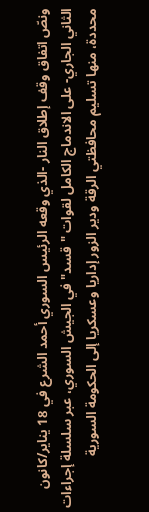ونصّ اتفاق وقف إطلاق النار -الذي وقعه الرئيس السوري أحمد الشرع في 18 يناير/كانون الثاني الجاري- على الاندماج الكامل لقوات "قسد" في الجيش السوري، عبر سلسلة إجراءات محددة، منها تسليم محافظتي الرقة ودير الزور إداريا وعسكريا إلى الحكومة السورية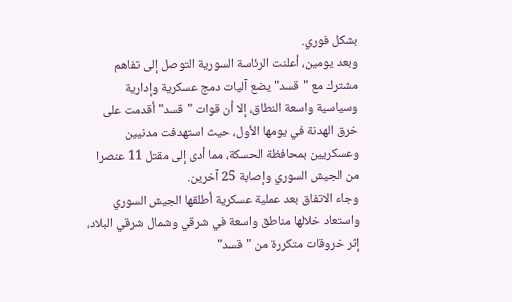بشكل فوري.
وبعد يومين، أعلنت الرئاسة السورية التوصل إلى تفاهم مشترك مع "قسد" يضع آليات دمج عسكرية وإدارية وسياسية واسعة النطاق، إلا أن قوات "قسد" أقدمت على خرق الهدنة في يومها الأول، حيث استهدفت مدنيين وعسكريين بمحافظة الحسكة، مما أدى إلى مقتل 11 عنصرا من الجيش السوري وإصابة 25 آخرين.
وجاء الاتفاق بعد عملية عسكرية أطلقها الجيش السوري واستعاد خلالها مناطق واسعة في شرقي وشمال شرقي البلاد، إثر خروقات متكررة من "قسد"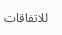للاتفاقات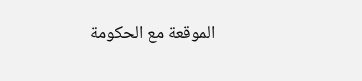الموقعة مع الحكومة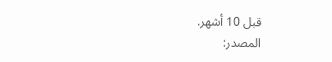قبل 10 أشهر.
المصدر: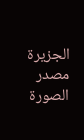الجزيرة
مصدر الصورة